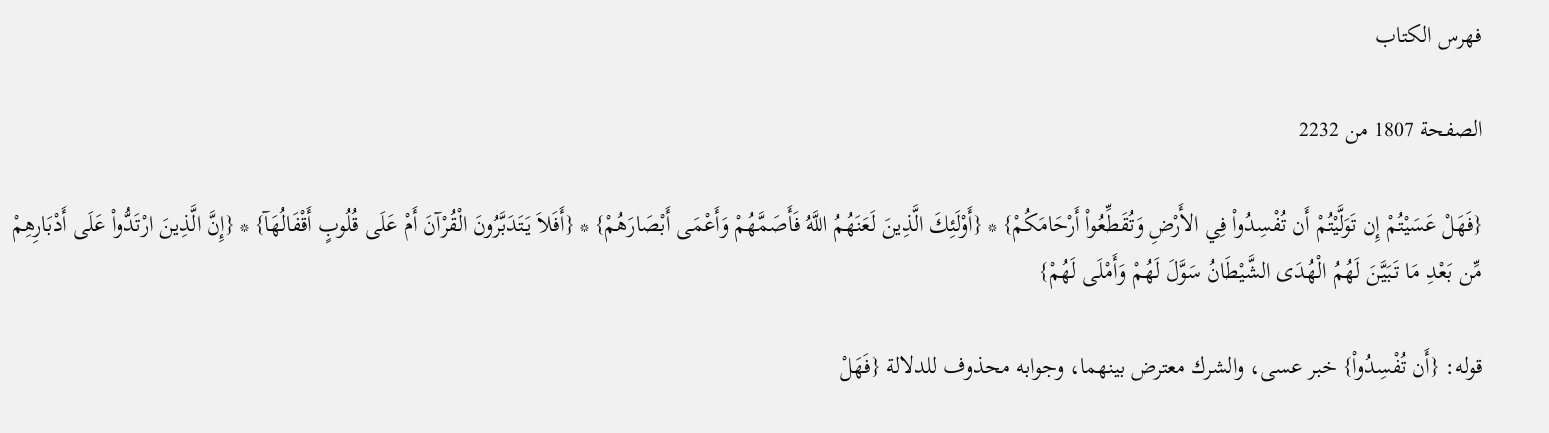فهرس الكتاب

الصفحة 1807 من 2232

{فَهَلْ عَسَيْتُمْ إِن تَوَلَّيْتُمْ أَن تُفْسِدُواْ فِي الأَرْضِ وَتُقَطِّعُواْ أَرْحَامَكُمْ} * {أَوْلَئِكَ الَّذِينَ لَعَنَهُمُ اللَّهُ فَأَصَمَّهُمْ وَأَعْمَى أَبْصَارَهُمْ} * {أَفَلاَ يَتَدَبَّرُونَ الْقُرْآنَ أَمْ عَلَى قُلُوبٍ أَقْفَالُهَآ} * {إِنَّ الَّذِينَ ارْتَدُّواْ عَلَى أَدْبَارِهِمْ مِّن بَعْدِ مَا تَبَيَّنَ لَهُمُ الْهُدَى الشَّيْطَانُ سَوَّلَ لَهُمْ وَأَمْلَى لَهُمْ}

قوله: {أَن تُفْسِدُواْ} خبر عسى، والشرك معترض بينهما، وجوابه محذوف للدلالة {فَهَلْ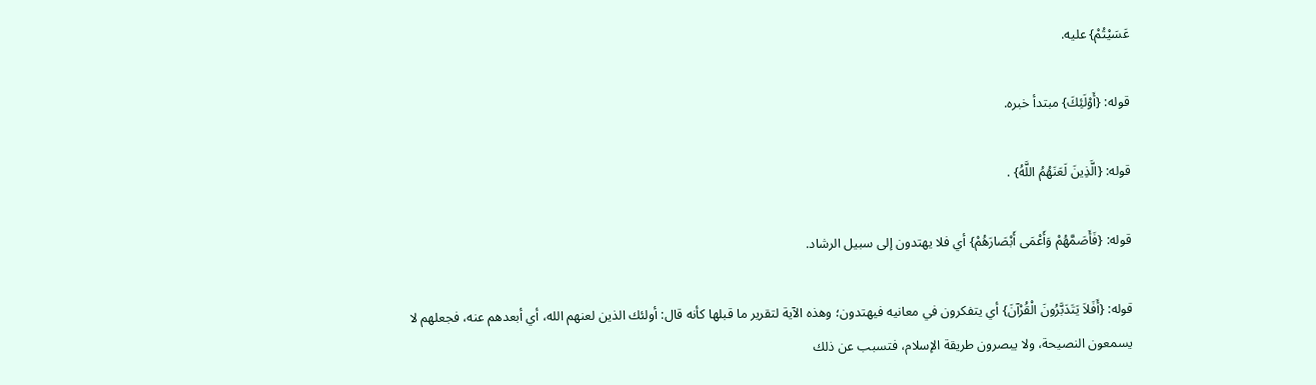عَسَيْتُمْ} عليه.

قوله: {أَوْلَئِكَ} مبتدأ خبره.

قوله: {الَّذِينَ لَعَنَهُمُ اللَّهُ} .

قوله: {فَأَصَمَّهُمْ وَأَعْمَى أَبْصَارَهُمْ} أي فلا يهتدون إلى سبيل الرشاد.

قوله: {أَفَلاَ يَتَدَبَّرُونَ الْقُرْآنَ} أي يتفكرون في معانيه فيهتدون؛ وهذه الآية لتقرير ما قبلها كأنه قال: أولئك الذين لعنهم الله، أي أبعدهم عنه، فجعلهم لا يسمعون النصيحة، ولا يبصرون طريقة الإسلام، فتسبب عن ذلك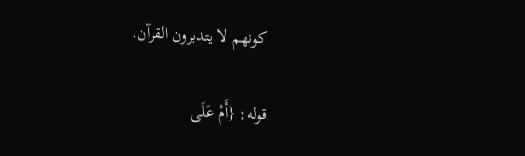كونهم لا يتدبرون القرآن.

قوله: {أَمْ عَلَى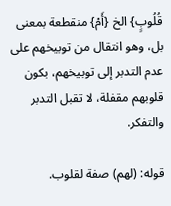قُلُوبٍ} الخ {أَمْ} منقطعة بمعنى بل، وهو انتقال من توبيخهم على عدم التدبر إلى توبيخهم، بكون قلوبهم مقفلة، لا تقبل التدبر والتفكر.

قوله: (لهم) صفة لقلوب.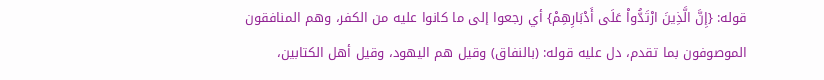قوله: {إِنَّ الَّذِينَ ارْتَدُّواْ عَلَى أَدْبَارِهِمْ} أي رجعوا إلى ما كانوا عليه من الكفر، وهم المنافقون الموصوفون بما تقدم، دل عليه قوله: (بالنفاق) وقيل هم اليهود، وقيل أهل الكتابين،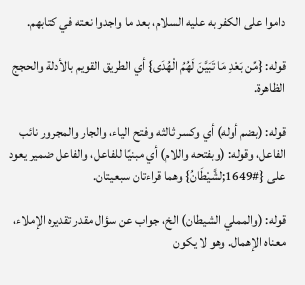داموا على الكفر به عليه السلام، بعد ما واجدوا نعته في كتابهم.

قوله: {مِّن بَعْدِ مَا تَبَيَّنَ لَهُمُ الْهُدَى} أي الطريق القويم بالأدلة والحجج الظاهرة.

قوله: (بضم أوله) أي وكسر ثالثه وفتح الياء، والجار والمجرور نائب الفاعل، وقوله: (وبفتحه واللام) أي مبنيًا للفاعل، والفاعل ضمير يعود على {#1649;لشَّيْطَانُ} وهما قراءتان سبعيتان.

قوله: (والمملي الشيطان) الخ، جواب عن سؤال مقدر تقديره الإملاء، معناه الإهمال. وهو لا يكون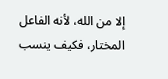إلا من الله، لأنه الفاعل المختار، فكيف ينسب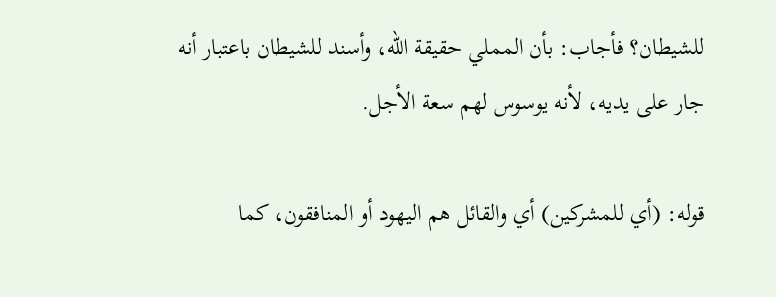للشيطان؟ فأجاب: بأن المملي حقيقة الله، وأسند للشيطان باعتبار أنه جار على يديه، لأنه يوسوس لهم سعة الأجل.

قوله: (أي للمشركين) أي والقائل هم اليهود أو المنافقون، كما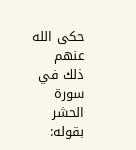حكى الله عنهم ذلك في سورة الحشر بقوله: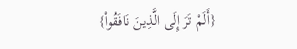{أَلَمْ تَرَ إِلَى الَّذِينَ نَافَقُواْ}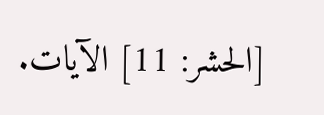[الحشر: 11] الآيات.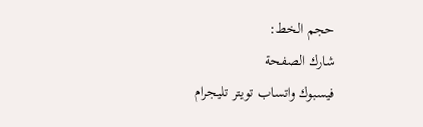حجم الخط:
شارك الصفحة
فيسبوك واتساب تويتر تليجرام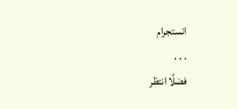انستجرام
. . .
فضلًا انتظر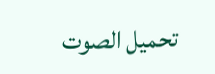تحميل الصوت